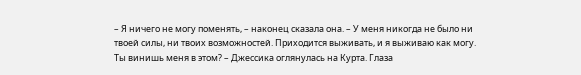– Я ничего не могу поменять, – наконец сказала она. – У меня никогда не было ни твоей силы, ни твоих возможностей. Приходится выживать, и я выживаю как могу. Ты винишь меня в этом? – Джессика оглянулась на Курта. Глаза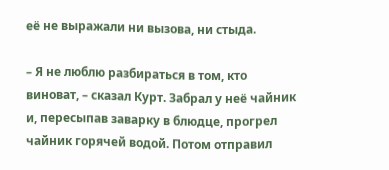её не выражали ни вызова, ни стыда.

– Я не люблю разбираться в том, кто виноват, – сказал Курт. Забрал у неё чайник и, пересыпав заварку в блюдце, прогрел чайник горячей водой. Потом отправил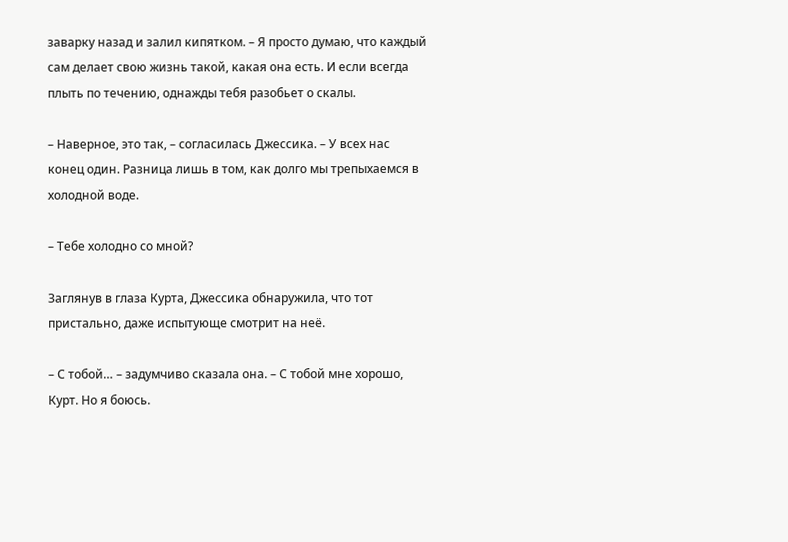заварку назад и залил кипятком. – Я просто думаю, что каждый сам делает свою жизнь такой, какая она есть. И если всегда плыть по течению, однажды тебя разобьет о скалы.

– Наверное, это так, – согласилась Джессика. – У всех нас конец один. Разница лишь в том, как долго мы трепыхаемся в холодной воде.

– Тебе холодно со мной?

Заглянув в глаза Курта, Джессика обнаружила, что тот пристально, даже испытующе смотрит на неё.

– С тобой… – задумчиво сказала она. – С тобой мне хорошо, Курт. Но я боюсь.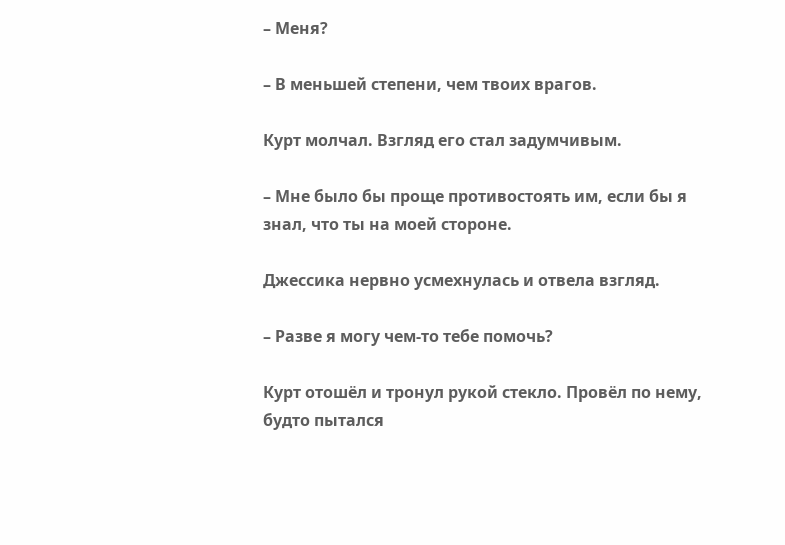– Меня?

– В меньшей степени, чем твоих врагов.

Курт молчал. Взгляд его стал задумчивым.

– Мне было бы проще противостоять им, если бы я знал, что ты на моей стороне.

Джессика нервно усмехнулась и отвела взгляд.

– Разве я могу чем-то тебе помочь?

Курт отошёл и тронул рукой стекло. Провёл по нему, будто пытался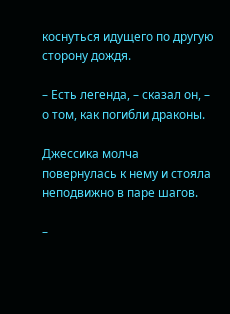коснуться идущего по другую сторону дождя.

– Есть легенда, – сказал он, – о том, как погибли драконы.

Джессика молча повернулась к нему и стояла неподвижно в паре шагов.

–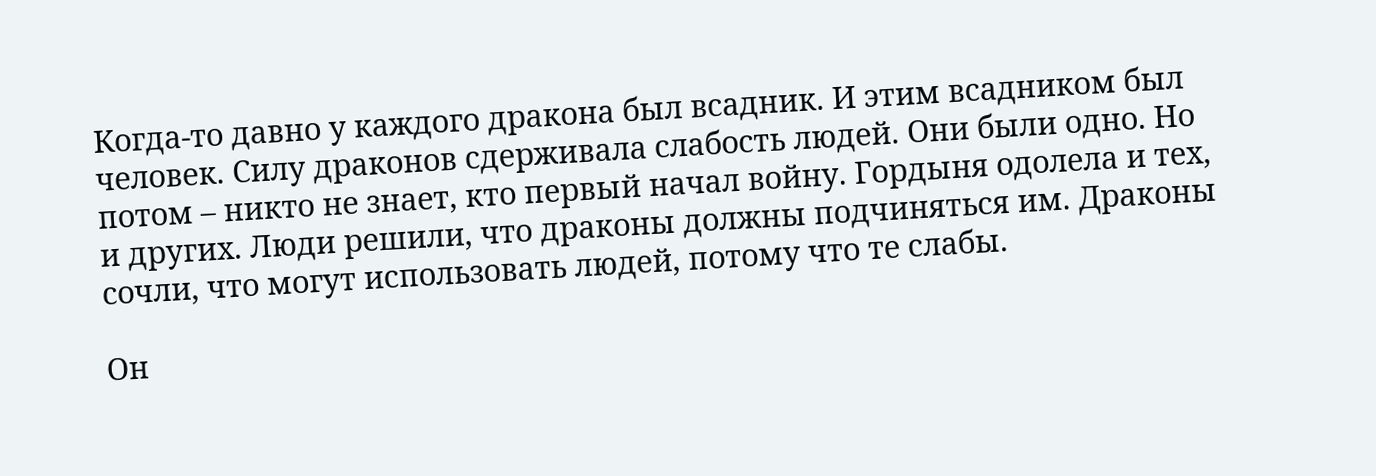Когда-то давно у каждого дракона был всадник. И этим всадником был человек. Силу драконов сдерживала слабость людей. Они были одно. Но потом – никто не знает, кто первый начал войну. Гордыня одолела и тех, и других. Люди решили, что драконы должны подчиняться им. Драконы сочли, что могут использовать людей, потому что те слабы.

Он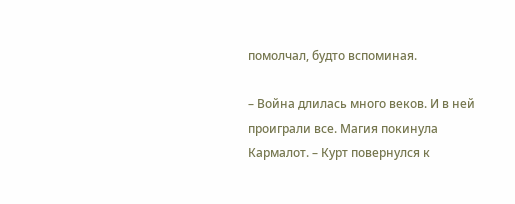помолчал, будто вспоминая.

– Война длилась много веков. И в ней проиграли все. Магия покинула Кармалот. – Курт повернулся к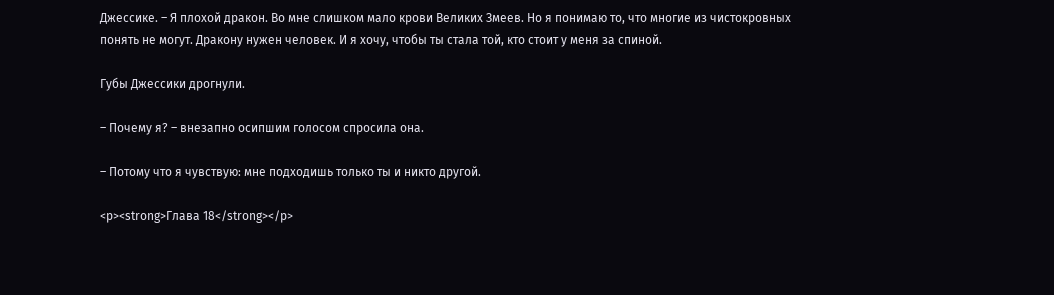Джессике. – Я плохой дракон. Во мне слишком мало крови Великих Змеев. Но я понимаю то, что многие из чистокровных понять не могут. Дракону нужен человек. И я хочу, чтобы ты стала той, кто стоит у меня за спиной.

Губы Джессики дрогнули.

– Почему я? – внезапно осипшим голосом спросила она.

– Потому что я чувствую: мне подходишь только ты и никто другой.

<p><strong>Глава 18</strong></p>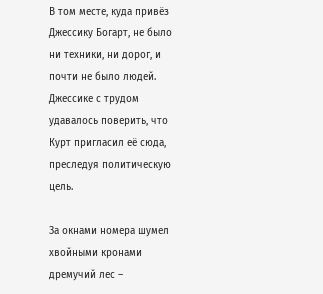В том месте, куда привёз Джессику Богарт, не было ни техники, ни дорог, и почти не было людей. Джессике с трудом удавалось поверить, что Курт пригласил её сюда, преследуя политическую цель.

За окнами номера шумел хвойными кронами дремучий лес –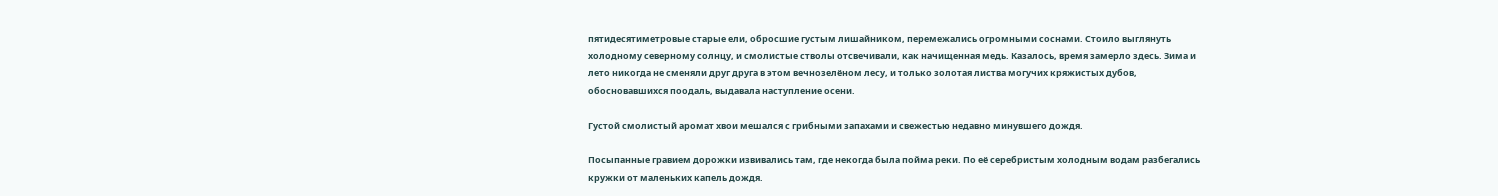пятидесятиметровые старые ели, обросшие густым лишайником, перемежались огромными соснами. Стоило выглянуть холодному северному солнцу, и смолистые стволы отсвечивали, как начищенная медь. Казалось, время замерло здесь. Зима и лето никогда не сменяли друг друга в этом вечнозелёном лесу, и только золотая листва могучих кряжистых дубов, обосновавшихся поодаль, выдавала наступление осени.

Густой смолистый аромат хвои мешался с грибными запахами и свежестью недавно минувшего дождя.

Посыпанные гравием дорожки извивались там, где некогда была пойма реки. По её серебристым холодным водам разбегались кружки от маленьких капель дождя.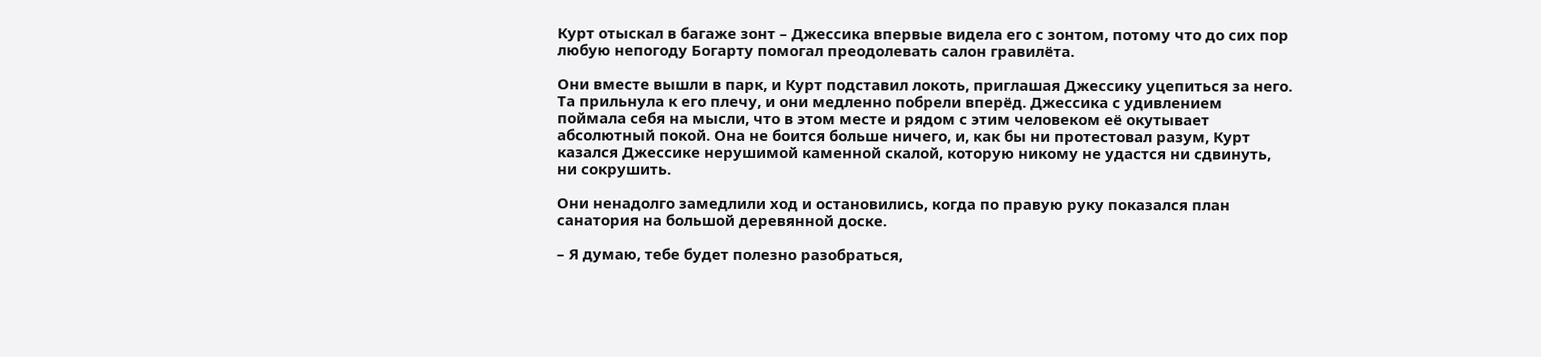Курт отыскал в багаже зонт – Джессика впервые видела его с зонтом, потому что до сих пор любую непогоду Богарту помогал преодолевать салон гравилёта.

Они вместе вышли в парк, и Курт подставил локоть, приглашая Джессику уцепиться за него. Та прильнула к его плечу, и они медленно побрели вперёд. Джессика с удивлением поймала себя на мысли, что в этом месте и рядом с этим человеком её окутывает абсолютный покой. Она не боится больше ничего, и, как бы ни протестовал разум, Курт казался Джессике нерушимой каменной скалой, которую никому не удастся ни сдвинуть, ни сокрушить.

Они ненадолго замедлили ход и остановились, когда по правую руку показался план санатория на большой деревянной доске.

– Я думаю, тебе будет полезно разобраться,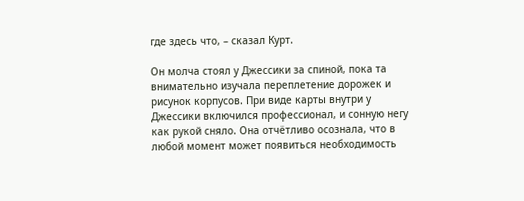где здесь что, – сказал Курт.

Он молча стоял у Джессики за спиной, пока та внимательно изучала переплетение дорожек и рисунок корпусов. При виде карты внутри у Джессики включился профессионал, и сонную негу как рукой сняло. Она отчётливо осознала, что в любой момент может появиться необходимость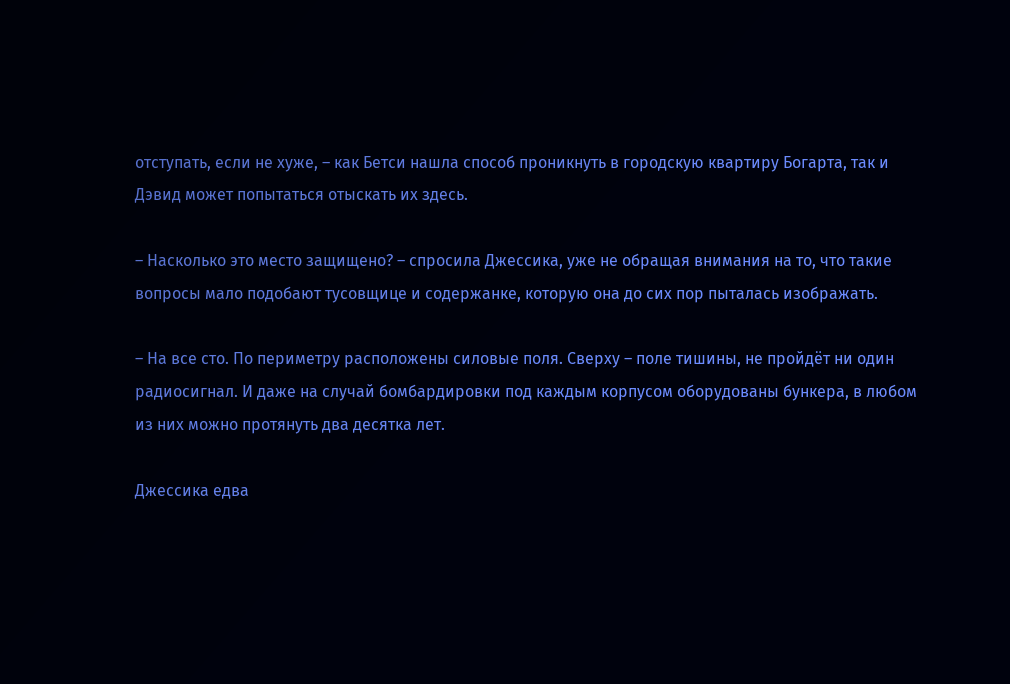отступать, если не хуже, – как Бетси нашла способ проникнуть в городскую квартиру Богарта, так и Дэвид может попытаться отыскать их здесь.

– Насколько это место защищено? – спросила Джессика, уже не обращая внимания на то, что такие вопросы мало подобают тусовщице и содержанке, которую она до сих пор пыталась изображать.

– На все сто. По периметру расположены силовые поля. Сверху – поле тишины, не пройдёт ни один радиосигнал. И даже на случай бомбардировки под каждым корпусом оборудованы бункера, в любом из них можно протянуть два десятка лет.

Джессика едва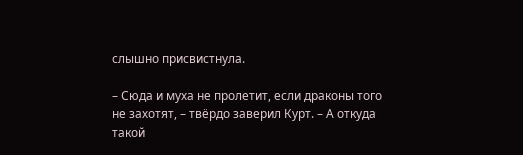слышно присвистнула.

– Сюда и муха не пролетит, если драконы того не захотят, – твёрдо заверил Курт. – А откуда такой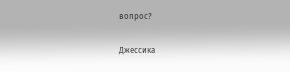вопрос?

Джессика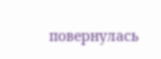повернулась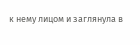к нему лицом и заглянула в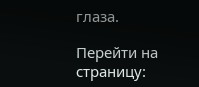глаза.

Перейти на страницу: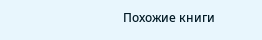Похожие книги